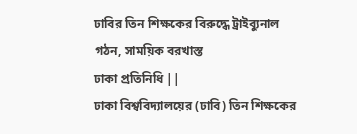ঢাবির তিন শিক্ষকের বিরুদ্ধে ট্রাইব্যুনাল গঠন, সাময়িক বরখাস্ত
ঢাকা প্রতিনিধি ||
ঢাকা বিশ্ববিদ্যালয়ের (ঢাবি) তিন শিক্ষকের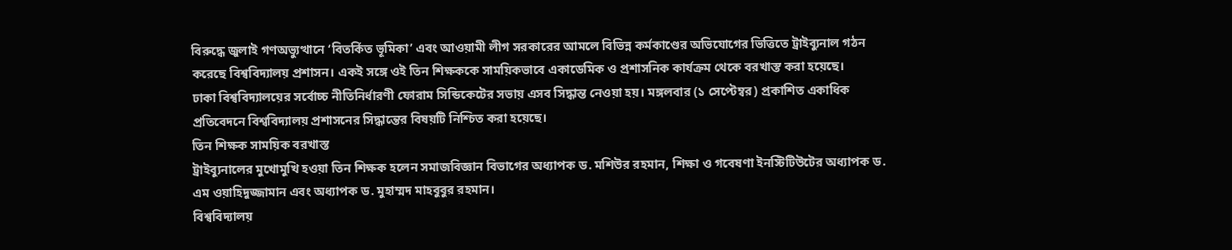বিরুদ্ধে জুলাই গণঅভ্যুত্থানে ‘বিতর্কিত ভূমিকা’ এবং আওয়ামী লীগ সরকারের আমলে বিভিন্ন কর্মকাণ্ডের অভিযোগের ভিত্তিতে ট্রাইব্যুনাল গঠন করেছে বিশ্ববিদ্যালয় প্রশাসন। একই সঙ্গে ওই তিন শিক্ষককে সাময়িকভাবে একাডেমিক ও প্রশাসনিক কার্যক্রম থেকে বরখাস্ত করা হয়েছে।
ঢাকা বিশ্ববিদ্যালয়ের সর্বোচ্চ নীতিনির্ধারণী ফোরাম সিন্ডিকেটের সভায় এসব সিদ্ধান্ত নেওয়া হয়। মঙ্গলবার (১ সেপ্টেম্বর) প্রকাশিত একাধিক প্রতিবেদনে বিশ্ববিদ্যালয় প্রশাসনের সিদ্ধান্তের বিষয়টি নিশ্চিত করা হয়েছে।
তিন শিক্ষক সাময়িক বরখাস্ত
ট্রাইব্যুনালের মুখোমুখি হওয়া তিন শিক্ষক হলেন সমাজবিজ্ঞান বিভাগের অধ্যাপক ড. মশিউর রহমান, শিক্ষা ও গবেষণা ইনস্টিটিউটের অধ্যাপক ড. এম ওয়াহিদুজ্জামান এবং অধ্যাপক ড. মুহাম্মদ মাহবুবুর রহমান।
বিশ্ববিদ্যালয়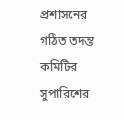প্রশাসনের গঠিত তদন্ত কমিটির সুপারিশের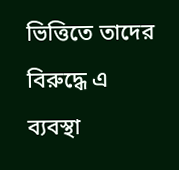ভিত্তিতে তাদের বিরুদ্ধে এ ব্যবস্থা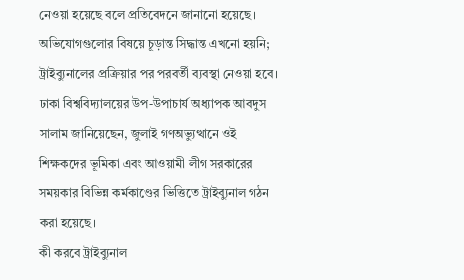নেওয়া হয়েছে বলে প্রতিবেদনে জানানো হয়েছে। অভিযোগগুলোর বিষয়ে চূড়ান্ত সিদ্ধান্ত এখনো হয়নি; ট্রাইব্যুনালের প্রক্রিয়ার পর পরবর্তী ব্যবস্থা নেওয়া হবে।
ঢাকা বিশ্ববিদ্যালয়ের উপ-উপাচার্য অধ্যাপক আবদুস সালাম জানিয়েছেন, জুলাই গণঅভ্যুত্থানে ওই শিক্ষকদের ভূমিকা এবং আওয়ামী লীগ সরকারের সময়কার বিভিন্ন কর্মকাণ্ডের ভিত্তিতে ট্রাইব্যুনাল গঠন করা হয়েছে।
কী করবে ট্রাইব্যুনাল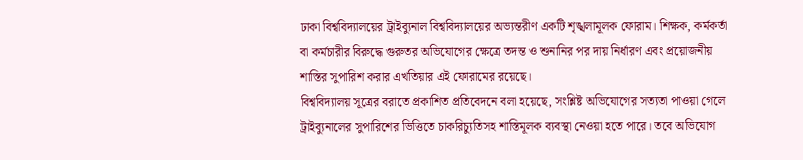ঢাকা বিশ্ববিদ্যালয়ের ট্রাইব্যুনাল বিশ্ববিদ্যালয়ের অভ্যন্তরীণ একটি শৃঙ্খলামূলক ফোরাম। শিক্ষক, কর্মকর্তা বা কর্মচারীর বিরুদ্ধে গুরুতর অভিযোগের ক্ষেত্রে তদন্ত ও শুনানির পর দায় নির্ধারণ এবং প্রয়োজনীয় শাস্তির সুপারিশ করার এখতিয়ার এই ফোরামের রয়েছে।
বিশ্ববিদ্যালয় সূত্রের বরাতে প্রকাশিত প্রতিবেদনে বলা হয়েছে, সংশ্লিষ্ট অভিযোগের সত্যতা পাওয়া গেলে ট্রাইব্যুনালের সুপারিশের ভিত্তিতে চাকরিচ্যুতিসহ শাস্তিমূলক ব্যবস্থা নেওয়া হতে পারে। তবে অভিযোগ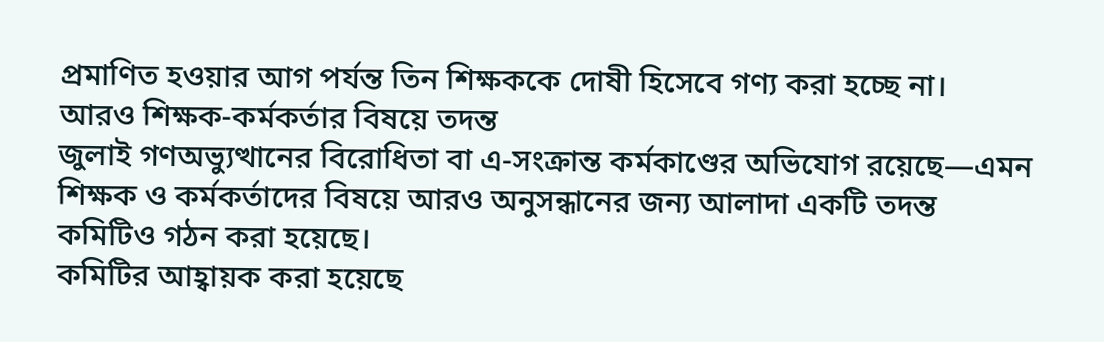প্রমাণিত হওয়ার আগ পর্যন্ত তিন শিক্ষককে দোষী হিসেবে গণ্য করা হচ্ছে না।
আরও শিক্ষক-কর্মকর্তার বিষয়ে তদন্ত
জুলাই গণঅভ্যুত্থানের বিরোধিতা বা এ-সংক্রান্ত কর্মকাণ্ডের অভিযোগ রয়েছে—এমন শিক্ষক ও কর্মকর্তাদের বিষয়ে আরও অনুসন্ধানের জন্য আলাদা একটি তদন্ত কমিটিও গঠন করা হয়েছে।
কমিটির আহ্বায়ক করা হয়েছে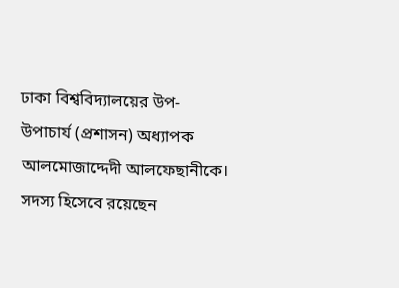ঢাকা বিশ্ববিদ্যালয়ের উপ-উপাচার্য (প্রশাসন) অধ্যাপক আলমোজাদ্দেদী আলফেছানীকে। সদস্য হিসেবে রয়েছেন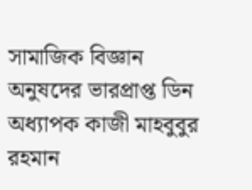সামাজিক বিজ্ঞান অনুষদের ভারপ্রাপ্ত ডিন অধ্যাপক কাজী মাহবুবুর রহমান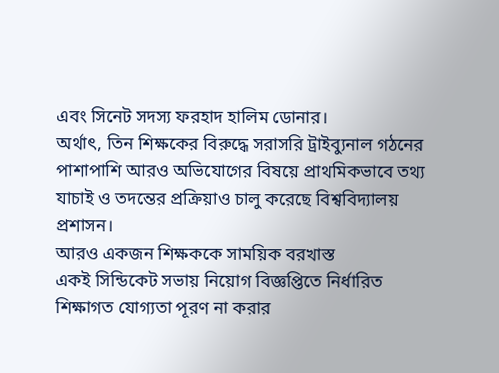এবং সিনেট সদস্য ফরহাদ হালিম ডোনার।
অর্থাৎ, তিন শিক্ষকের বিরুদ্ধে সরাসরি ট্রাইব্যুনাল গঠনের পাশাপাশি আরও অভিযোগের বিষয়ে প্রাথমিকভাবে তথ্য যাচাই ও তদন্তের প্রক্রিয়াও চালু করেছে বিশ্ববিদ্যালয় প্রশাসন।
আরও একজন শিক্ষককে সাময়িক বরখাস্ত
একই সিন্ডিকেট সভায় নিয়োগ বিজ্ঞপ্তিতে নির্ধারিত শিক্ষাগত যোগ্যতা পূরণ না করার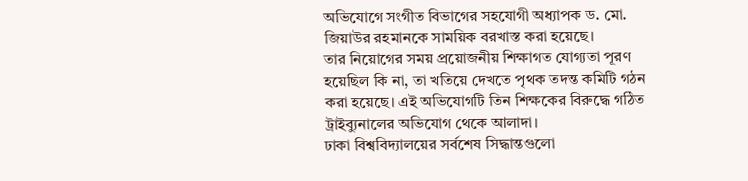অভিযোগে সংগীত বিভাগের সহযোগী অধ্যাপক ড. মো. জিয়াউর রহমানকে সাময়িক বরখাস্ত করা হয়েছে।
তার নিয়োগের সময় প্রয়োজনীয় শিক্ষাগত যোগ্যতা পূরণ হয়েছিল কি না, তা খতিয়ে দেখতে পৃথক তদন্ত কমিটি গঠন করা হয়েছে। এই অভিযোগটি তিন শিক্ষকের বিরুদ্ধে গঠিত ট্রাইব্যুনালের অভিযোগ থেকে আলাদা।
ঢাকা বিশ্ববিদ্যালয়ের সর্বশেষ সিদ্ধান্তগুলো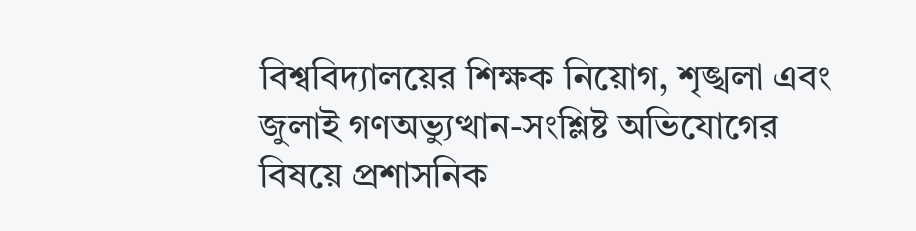বিশ্ববিদ্যালয়ের শিক্ষক নিয়োগ, শৃঙ্খলা এবং জুলাই গণঅভ্যুত্থান-সংশ্লিষ্ট অভিযোগের বিষয়ে প্রশাসনিক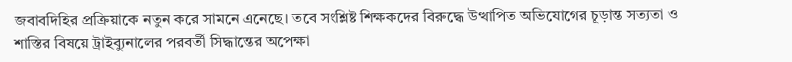জবাবদিহির প্রক্রিয়াকে নতুন করে সামনে এনেছে। তবে সংশ্লিষ্ট শিক্ষকদের বিরুদ্ধে উত্থাপিত অভিযোগের চূড়ান্ত সত্যতা ও শাস্তির বিষয়ে ট্রাইব্যুনালের পরবর্তী সিদ্ধান্তের অপেক্ষা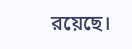রয়েছে।